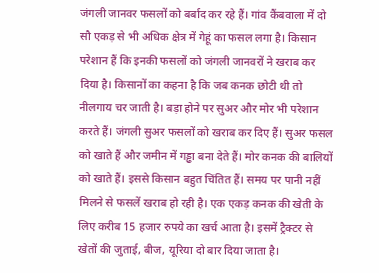जंगली जानवर फसलों को बर्बाद कर रहे हैं। गांव कैंबवाला में दो सौ एकड़ से भी अधिक क्षेत्र में गेहूं का फसल लगा है। किसान परेशान हैं कि इनकी फसलों को जंगली जानवरों ने खराब कर दिया है। किसानों का कहना है कि जब कनक छोटी थी तो नीलगाय चर जाती है। बड़ा होने पर सुअर और मोर भी परेशान करते हैं। जंगली सुअर फसलों को खराब कर दिए हैं। सुअर फसल को खाते हैं और जमीन में गड्ढा बना देते हैं। मोर कनक की बालियों को खाते हैं। इससे किसान बहुत चिंतित हैं। समय पर पानी नहीं मिलने से फसलें खराब हो रही है। एक एकड़ कनक की खेती के लिए करीब 15 हजार रुपये का खर्च आता है। इसमें ट्रैक्टर से खेतों की जुताई, बीज, यूरिया दो बार दिया जाता है।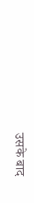उसके बाद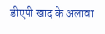डीएपी खाद के अलावा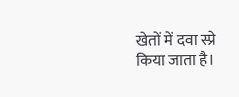खेतों में दवा स्प्रे किया जाता है।